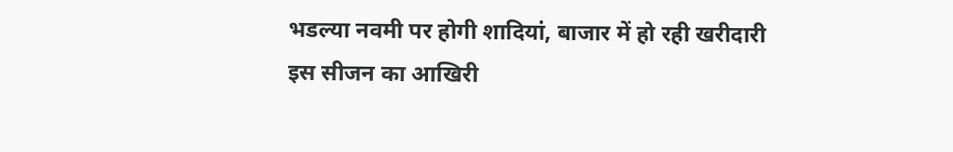भडल्या नवमी पर होगी शादियां, बाजार में हो रही खरीदारी
इस सीजन का आखिरी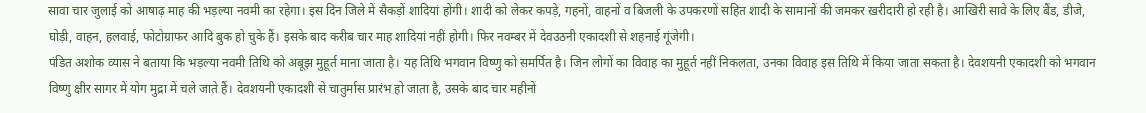सावा चार जुलाई को आषाढ़ माह की भड़ल्या नवमी का रहेगा। इस दिन जिले में सैकड़ों शादियां होंगी। शादी को लेकर कपड़े, गहनों, वाहनों व बिजली के उपकरणों सहित शादी के सामानों की जमकर खरीदारी हो रही है। आखिरी सावे के लिए बैंड, डीजे, घोड़ी, वाहन, हलवाई, फोटोग्राफर आदि बुक हो चुके हैं। इसके बाद करीब चार माह शादियां नहीं होगी। फिर नवम्बर में देवउठनी एकादशी से शहनाई गूंजेगी।
पंडित अशोक व्यास ने बताया कि भड़ल्या नवमी तिथि को अबूझ मुहूर्त माना जाता है। यह तिथि भगवान विष्णु को समर्पित है। जिन लोगों का विवाह का मुहूर्त नहीं निकलता, उनका विवाह इस तिथि में किया जाता सकता है। देवशयनी एकादशी को भगवान विष्णु क्षीर सागर में योग मुद्रा में चले जाते हैं। देवशयनी एकादशी से चातुर्मास प्रारंभ हो जाता है, उसके बाद चार महीनों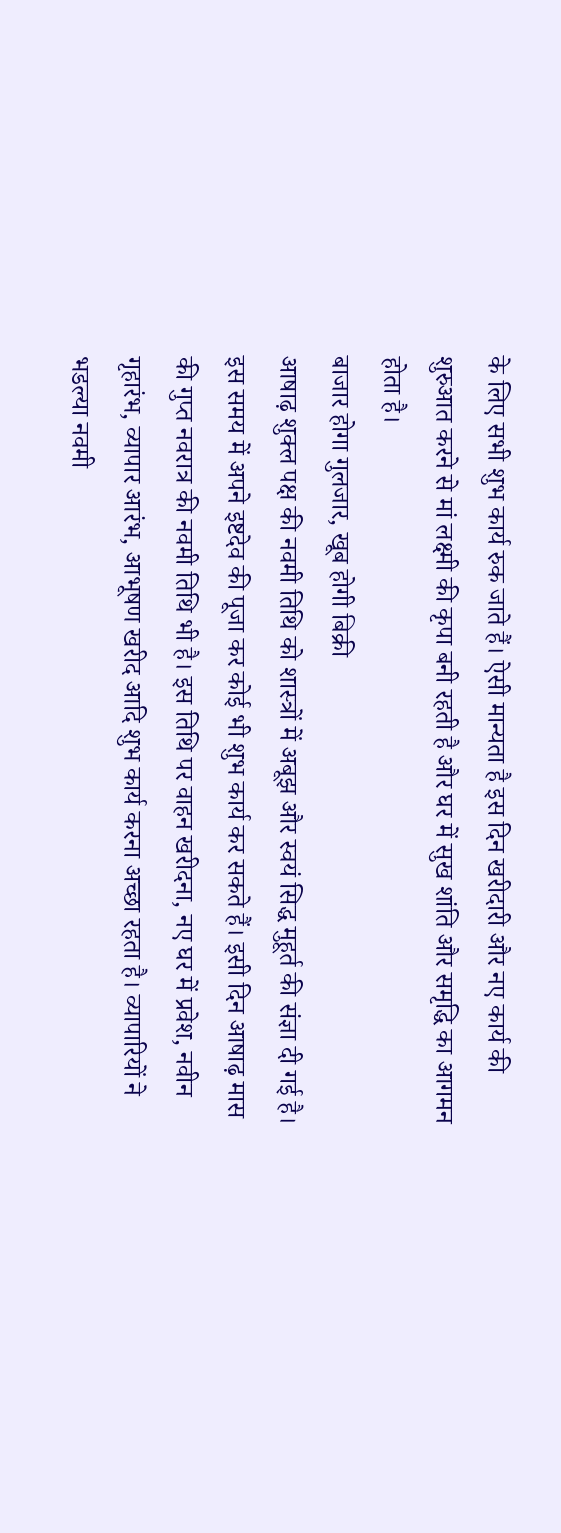के लिए सभी शुभ कार्य रुक जाते हैं। ऐसी मान्यता है इस दिन खरीदारी और नए कार्य की शुरुआत करने से मां लक्ष्मी की कृपा बनी रहती है और घर में सुख शांति और समृद्धि का आगमन होता है।
बाजार होगा गुलजार, खूब होगी बिक्री
आषाढ़ शुक्ल पक्ष की नवमी तिथि को शास्त्रों में अबूझ और स्वयं सिद्ध मुहूर्त की संज्ञा दी गई है। इस समय में अपने इष्टदेव की पूजा कर कोई भी शुभ कार्य कर सकते हैं। इसी दिन आषाढ़ मास की गुप्त नवरात्र की नवमी तिथि भी है। इस तिथि पर वाहन खरीदना, नए घर में प्रवेश, नवीन गृहारंभ, व्यापार आरंभ, आभूषण खरीद आदि शुभ कार्य करना अच्छा रहता है। व्यापारियों ने भडल्या नवमी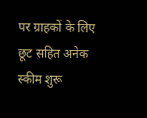पर ग्राहकों के लिए छूट सहित अनेक स्कीम शुरू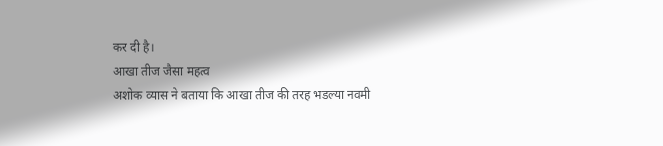कर दी है।
आखा तीज जैसा महत्व
अशोक व्यास ने बताया कि आखा तीज की तरह भडल्या नवमी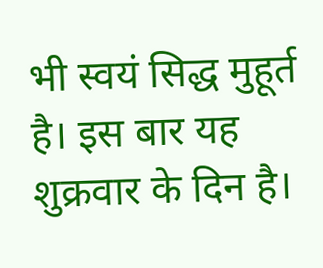भी स्वयं सिद्ध मुहूर्त है। इस बार यह शुक्रवार के दिन है।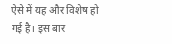ऐसे में यह और विशेष हो गई है। इस बार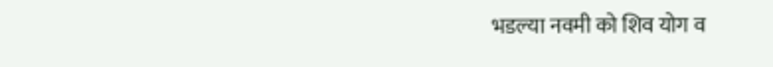भडल्या नवमी को शिव योग व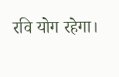रवि योग रहेगा।